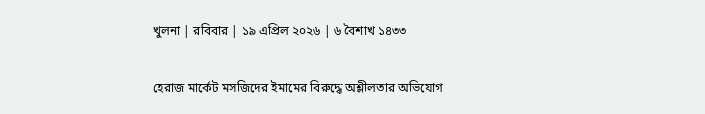খুলনা | রবিবার | ১৯ এপ্রিল ২০২৬ | ৬ বৈশাখ ১৪৩৩

হেরাজ মার্কেট মসজিদের ইমামের বিরুদ্ধে অশ্লীলতার অভিযোগ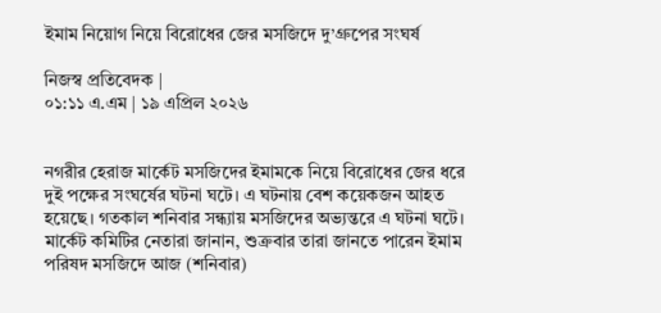ইমাম নিয়োগ নিয়ে বিরোধের জের মসজিদে দু’গ্রুপের সংঘর্ষ

নিজস্ব প্রতিবেদক |
০১:১১ এ.এম | ১৯ এপ্রিল ২০২৬


নগরীর হেরাজ মার্কেট মসজিদের ইমামকে নিয়ে বিরোধের জের ধরে দুই পক্ষের সংঘর্ষের ঘটনা ঘটে। এ ঘটনায় বেশ কয়েকজন আহত হয়েছে। গতকাল শনিবার সন্ধ্যায় মসজিদের অভ্যন্তরে এ ঘটনা ঘটে।
মার্কেট কমিটির নেতারা জানান, শুক্রবার তারা জানতে পারেন ইমাম পরিষদ মসজিদে আজ (শনিবার)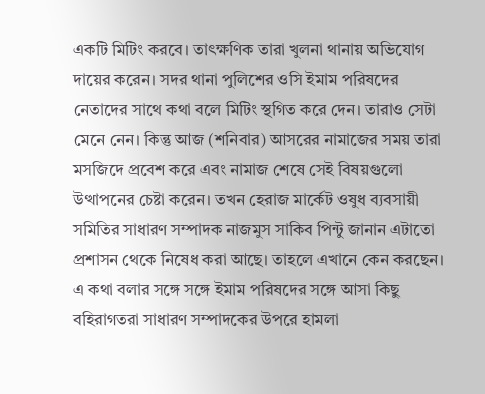একটি মিটিং করবে। তাৎক্ষণিক তারা খুলনা থানায় অভিযোগ দায়ের করেন। সদর থানা পুলিশের ওসি ইমাম পরিষদের নেতাদের সাথে কথা বলে মিটিং স্থগিত করে দেন। তারাও সেটা মেনে নেন। কিন্তু আজ (শনিবার) আসরের নামাজের সময় তারা মসজিদে প্রবেশ করে এবং নামাজ শেষে সেই বিষয়গুলো উত্থাপনের চেষ্টা করেন। তখন হেরাজ মার্কেট ওষুধ ব্যবসায়ী সমিতির সাধারণ সম্পাদক নাজমুস সাকিব পিন্টু জানান এটাতো প্রশাসন থেকে নিষেধ করা আছে। তাহলে এখানে কেন করছেন। এ কথা বলার সঙ্গে সঙ্গে ইমাম পরিষদের সঙ্গে আসা কিছু বহিরাগতরা সাধারণ সম্পাদকের উপরে হামলা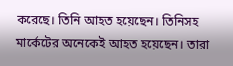করেছে। তিনি আহত হয়েছেন। তিনিসহ মার্কেটের অনেকেই আহত হয়েছেন। তারা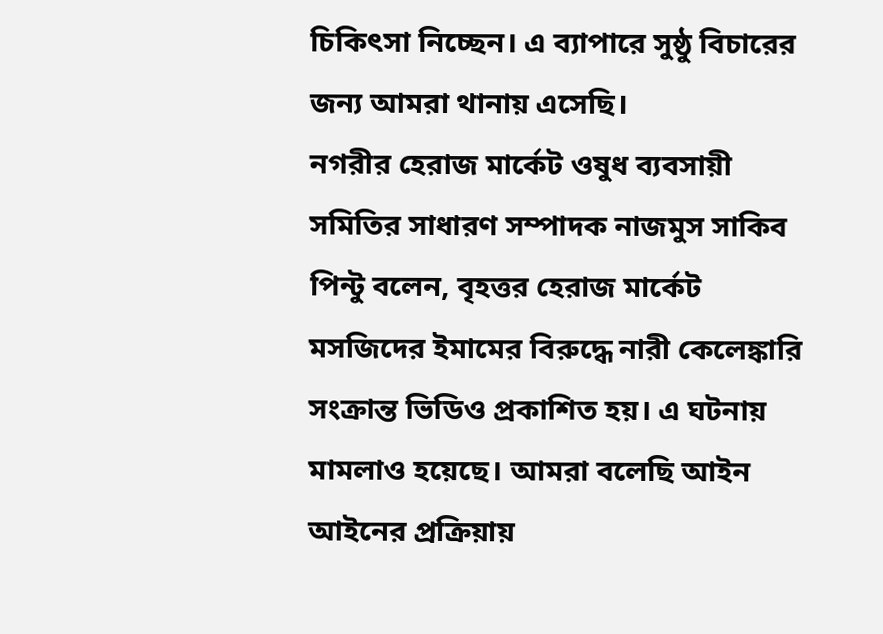চিকিৎসা নিচ্ছেন। এ ব্যাপারে সুষ্ঠু বিচারের জন্য আমরা থানায় এসেছি।
নগরীর হেরাজ মার্কেট ওষুধ ব্যবসায়ী সমিতির সাধারণ সম্পাদক নাজমুস সাকিব পিন্টু বলেন, বৃহত্তর হেরাজ মার্কেট মসজিদের ইমামের বিরুদ্ধে নারী কেলেঙ্কারি সংক্রান্ত ভিডিও প্রকাশিত হয়। এ ঘটনায় মামলাও হয়েছে। আমরা বলেছি আইন আইনের প্রক্রিয়ায়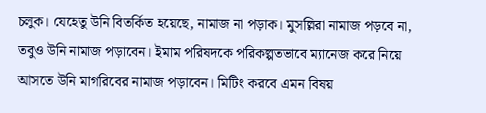চলুক। যেহেতু উনি বিতর্কিত হয়েছে, নামাজ না পড়াক। মুসল্লিরা নামাজ পড়বে না, তবুও উনি নামাজ পড়াবেন। ইমাম পরিষদকে পরিকল্পতভাবে ম্যানেজ করে নিয়ে আসতে উনি মাগরিবের নামাজ পড়াবেন। মিটিং করবে এমন বিষয়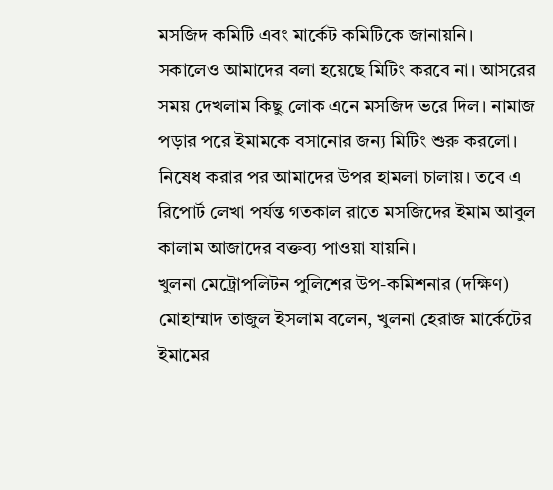মসজিদ কমিটি এবং মার্কেট কমিটিকে জানায়নি। সকালেও আমাদের বলা হয়েছে মিটিং করবে না। আসরের সময় দেখলাম কিছু লোক এনে মসজিদ ভরে দিল। নামাজ পড়ার পরে ইমামকে বসানোর জন্য মিটিং শুরু করলো। নিষেধ করার পর আমাদের উপর হামলা চালায়। তবে এ রিপোর্ট লেখা পর্যন্ত গতকাল রাতে মসজিদের ইমাম আবুল কালাম আজাদের বক্তব্য পাওয়া যায়নি।
খুলনা মেট্রোপলিটন পুলিশের উপ-কমিশনার (দক্ষিণ) মোহাম্মাদ তাজুল ইসলাম বলেন, খুলনা হেরাজ মার্কেটের ইমামের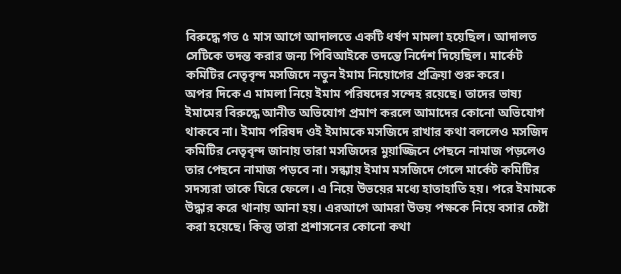বিরুদ্ধে গত ৫ মাস আগে আদালতে একটি ধর্ষণ মামলা হয়েছিল। আদালত সেটিকে তদন্ত করার জন্য পিবিআইকে তদন্তে নির্দেশ দিয়েছিল। মার্কেট কমিটির নেতৃবৃন্দ মসজিদে নতুন ইমাম নিয়োগের প্রক্রিয়া শুরু করে।
অপর দিকে এ মামলা নিয়ে ইমাম পরিষদের সন্দেহ রয়েছে। তাদের ভাষ্য ইমামের বিরুদ্ধে আনীত অভিযোগ প্রমাণ করলে আমাদের কোনো অভিযোগ থাকবে না। ইমাম পরিষদ ওই ইমামকে মসজিদে রাখার কথা বললেও মসজিদ কমিটির নেতৃবৃন্দ জানায় তারা মসজিদের মুয়াজ্জিনে পেছনে নামাজ পড়লেও তার পেছনে নামাজ পড়বে না। সন্ধ্যায় ইমাম মসজিদে গেলে মার্কেট কমিটির সদস্যরা তাকে ঘিরে ফেলে। এ নিয়ে উভয়ের মধ্যে হাতাহাতি হয়। পরে ইমামকে উদ্ধার করে থানায় আনা হয়। এরআগে আমরা উভয় পক্ষকে নিয়ে বসার চেষ্টা করা হয়েছে। কিন্তু তারা প্রশাসনের কোনো কথা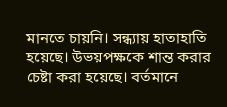মানতে চায়নি। সন্ধ্যায় হাতাহাতি হয়েছে। উভয়পক্ষকে শান্ত করার চেষ্টা করা হয়েছে। বর্তমানে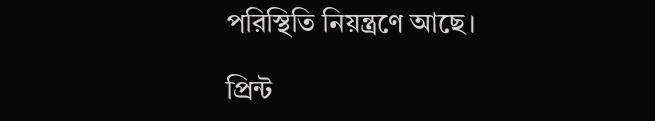পরিস্থিতি নিয়ন্ত্রণে আছে।

প্রিন্ট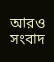আরও সংবাদ